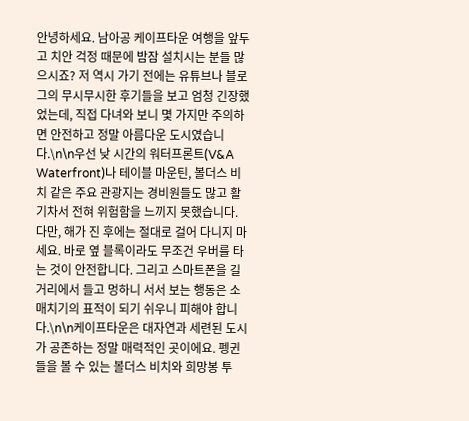안녕하세요. 남아공 케이프타운 여행을 앞두고 치안 걱정 때문에 밤잠 설치시는 분들 많으시죠? 저 역시 가기 전에는 유튜브나 블로그의 무시무시한 후기들을 보고 엄청 긴장했었는데, 직접 다녀와 보니 몇 가지만 주의하면 안전하고 정말 아름다운 도시였습니다.\n\n우선 낮 시간의 워터프론트(V&A Waterfront)나 테이블 마운틴, 볼더스 비치 같은 주요 관광지는 경비원들도 많고 활기차서 전혀 위험함을 느끼지 못했습니다. 다만, 해가 진 후에는 절대로 걸어 다니지 마세요. 바로 옆 블록이라도 무조건 우버를 타는 것이 안전합니다. 그리고 스마트폰을 길거리에서 들고 멍하니 서서 보는 행동은 소매치기의 표적이 되기 쉬우니 피해야 합니다.\n\n케이프타운은 대자연과 세련된 도시가 공존하는 정말 매력적인 곳이에요. 펭귄들을 볼 수 있는 볼더스 비치와 희망봉 투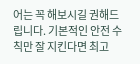어는 꼭 해보시길 권해드립니다. 기본적인 안전 수칙만 잘 지킨다면 최고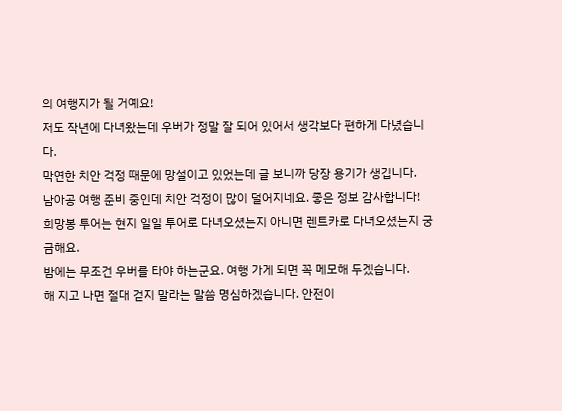의 여행지가 될 거예요!
저도 작년에 다녀왔는데 우버가 정말 잘 되어 있어서 생각보다 편하게 다녔습니다.
막연한 치안 걱정 때문에 망설이고 있었는데 글 보니까 당장 용기가 생깁니다.
남아공 여행 준비 중인데 치안 걱정이 많이 덜어지네요. 좋은 정보 감사합니다!
희망봉 투어는 현지 일일 투어로 다녀오셨는지 아니면 렌트카로 다녀오셨는지 궁금해요.
밤에는 무조건 우버를 타야 하는군요. 여행 가게 되면 꼭 메모해 두겠습니다.
해 지고 나면 절대 걷지 말라는 말씀 명심하겠습니다. 안전이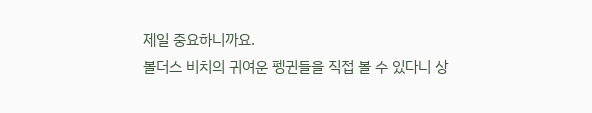제일 중요하니까요.
볼더스 비치의 귀여운 펭귄들을 직접 볼 수 있다니 상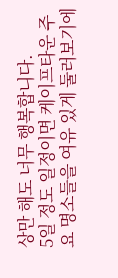상만 해도 너무 행복합니다.
5일 정도 일정이면 케이프타운 주요 명소들을 여유 있게 둘러보기에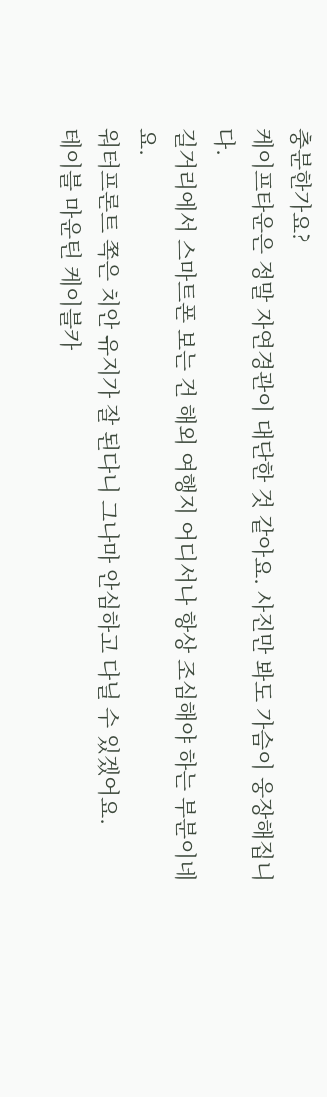충분한가요?
케이프타운은 정말 자연경관이 대단한 것 같아요. 사진만 봐도 가슴이 웅장해집니다.
길거리에서 스마트폰 보는 건 해외 여행지 어디서나 항상 조심해야 하는 부분이네요.
워터프론트 쪽은 치안 유지가 잘 된다니 그나마 안심하고 다닐 수 있겠어요.
테이블 마운틴 케이블카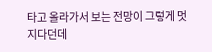타고 올라가서 보는 전망이 그렇게 멋지다던데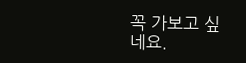꼭 가보고 싶네요.